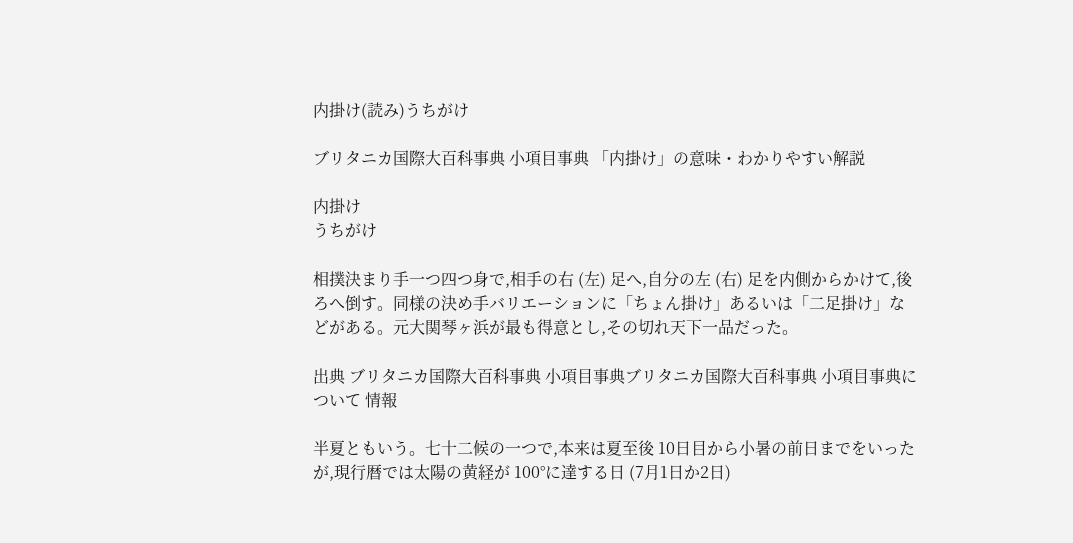内掛け(読み)うちがけ

ブリタニカ国際大百科事典 小項目事典 「内掛け」の意味・わかりやすい解説

内掛け
うちがけ

相撲決まり手一つ四つ身で,相手の右 (左) 足へ,自分の左 (右) 足を内側からかけて,後ろへ倒す。同様の決め手バリエーションに「ちょん掛け」あるいは「二足掛け」などがある。元大関琴ヶ浜が最も得意とし,その切れ天下一品だった。

出典 ブリタニカ国際大百科事典 小項目事典ブリタニカ国際大百科事典 小項目事典について 情報

半夏ともいう。七十二候の一つで,本来は夏至後 10日目から小暑の前日までをいったが,現行暦では太陽の黄経が 100°に達する日 (7月1日か2日)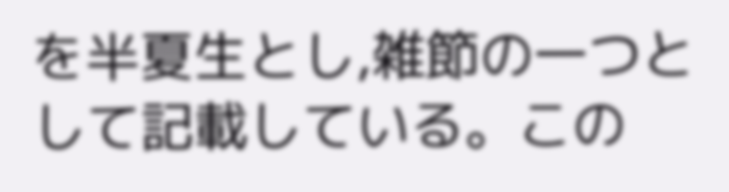を半夏生とし,雑節の一つとして記載している。この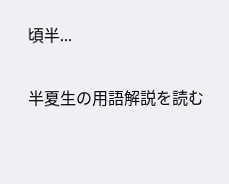頃半...

半夏生の用語解説を読む